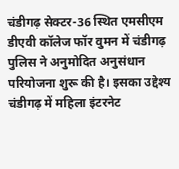चंडीगढ़ सेक्टर-36 स्थित एमसीएम डीएवी कॉलेज फॉर वुमन में चंडीगढ़ पुलिस ने अनुमोदित अनुसंधान परियोजना शुरू की है। इसका उद्देश्य चंडीगढ़ में महिला इंटरनेट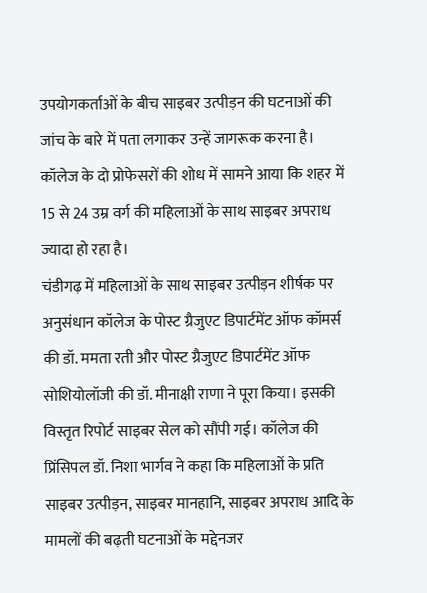उपयोगकर्ताओं के बीच साइबर उत्पीड़न की घटनाओं की जांच के बारे में पता लगाकर उन्हें जागरूक करना है। कॉलेज के दो प्रोफेसरों की शोध में सामने आया कि शहर में 15 से 24 उम्र वर्ग की महिलाओं के साथ साइबर अपराध ज्यादा हो रहा है।
चंडीगढ़ में महिलाओं के साथ साइबर उत्पीड़न शीर्षक पर अनुसंधान कॉलेज के पोस्ट ग्रैजुएट डिपार्टमेंट ऑफ कॉमर्स की डॉ. ममता रती और पोस्ट ग्रैजुएट डिपार्टमेंट ऑफ सोशियोलॉजी की डॉ. मीनाक्षी राणा ने पूरा किया। इसकी विस्तृत रिपोर्ट साइबर सेल को सौंपी गई। कॉलेज की प्रिंसिपल डॉ. निशा भार्गव ने कहा कि महिलाओं के प्रति साइबर उत्पीड़न, साइबर मानहानि, साइबर अपराध आदि के मामलों की बढ़ती घटनाओं के मद्देनजर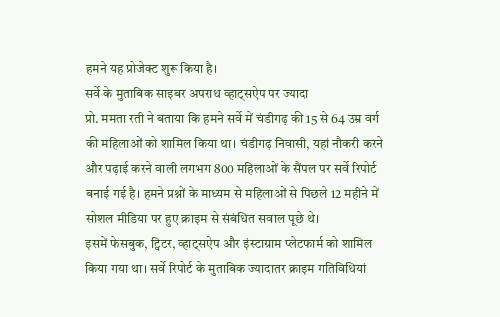हमने यह प्रोजेक्ट शुरू किया है।
सर्वे के मुताबिक साइबर अपराध व्हाट्सऐप पर ज्यादा
प्रो. ममता रती ने बताया कि हमने सर्वे में चंडीगढ़ की 15 से 64 उम्र वर्ग की महिलाओं को शामिल किया था। चंडीगढ़ निवासी, यहां नौकरी करने और पढ़ाई करने वाली लगभग 800 महिलाओं के सैंपल पर सर्वे रिपोर्ट बनाई गई है। हमने प्रश्नों के माध्यम से महिलाओं से पिछले 12 महीने में सोशल मीडिया पर हुए क्राइम से संबंधित सवाल पूछे थे।
इसमें फेसबुक, ट्विटर, व्हाट्सऐप और इंस्टाग्राम प्लेटफार्म को शामिल किया गया था। सर्वे रिपोर्ट के मुताबिक ज्यादातर क्राइम गतिविधियां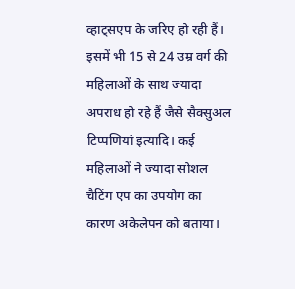व्हाट्सएप के जरिए हो रही हैं। इसमें भी 15 से 24 उम्र वर्ग की महिलाओं के साथ ज्यादा अपराध हो रहे हैं जैसे सैक्सुअल टिप्पणियां इत्यादि। कई महिलाओं ने ज्यादा सोशल चैटिंग एप का उपयोग का कारण अकेलेपन को बताया।